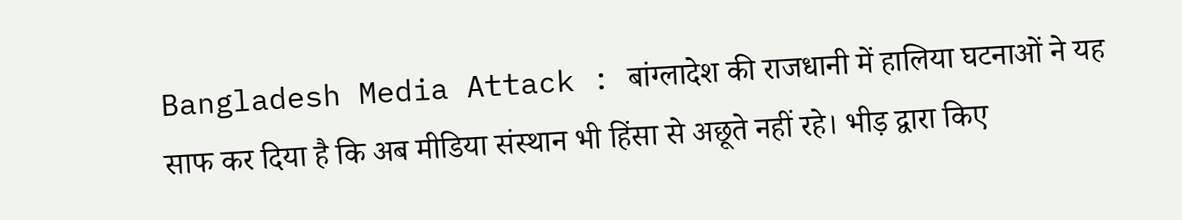Bangladesh Media Attack : बांग्लादेश की राजधानी में हालिया घटनाओं ने यह साफ कर दिया है कि अब मीडिया संस्थान भी हिंसा से अछूते नहीं रहे। भीड़ द्वारा किए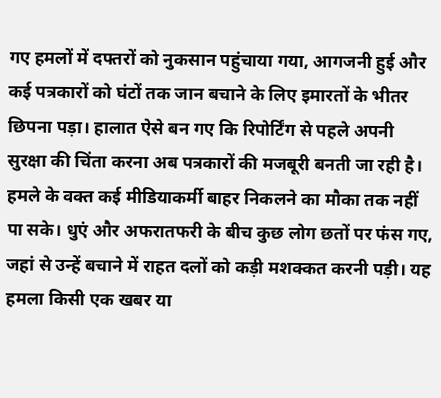गए हमलों में दफ्तरों को नुकसान पहुंचाया गया, आगजनी हुई और कई पत्रकारों को घंटों तक जान बचाने के लिए इमारतों के भीतर छिपना पड़ा। हालात ऐसे बन गए कि रिपोर्टिंग से पहले अपनी सुरक्षा की चिंता करना अब पत्रकारों की मजबूरी बनती जा रही है।
हमले के वक्त कई मीडियाकर्मी बाहर निकलने का मौका तक नहीं पा सके। धुएं और अफरातफरी के बीच कुछ लोग छतों पर फंस गए, जहां से उन्हें बचाने में राहत दलों को कड़ी मशक्कत करनी पड़ी। यह हमला किसी एक खबर या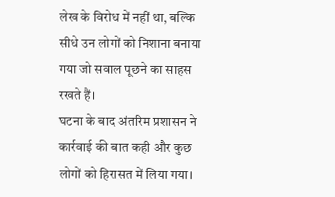लेख के विरोध में नहीं था, बल्कि सीधे उन लोगों को निशाना बनाया गया जो सवाल पूछने का साहस रखते हैं।
घटना के बाद अंतरिम प्रशासन ने कार्रवाई की बात कही और कुछ लोगों को हिरासत में लिया गया।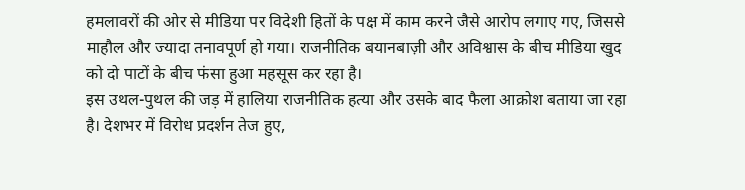हमलावरों की ओर से मीडिया पर विदेशी हितों के पक्ष में काम करने जैसे आरोप लगाए गए, जिससे माहौल और ज्यादा तनावपूर्ण हो गया। राजनीतिक बयानबाज़ी और अविश्वास के बीच मीडिया खुद को दो पाटों के बीच फंसा हुआ महसूस कर रहा है।
इस उथल-पुथल की जड़ में हालिया राजनीतिक हत्या और उसके बाद फैला आक्रोश बताया जा रहा है। देशभर में विरोध प्रदर्शन तेज हुए,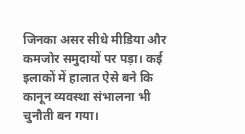जिनका असर सीधे मीडिया और कमजोर समुदायों पर पड़ा। कई इलाकों में हालात ऐसे बने कि कानून व्यवस्था संभालना भी चुनौती बन गया।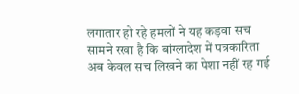लगातार हो रहे हमलों ने यह कड़वा सच सामने रखा है कि बांग्लादेश में पत्रकारिता अब केवल सच लिखने का पेशा नहीं रह गई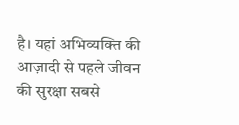है। यहां अभिव्यक्ति की आज़ादी से पहले जीवन की सुरक्षा सबसे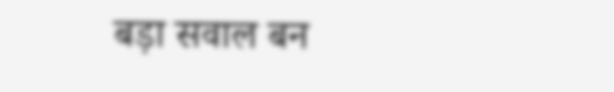बड़ा सवाल बन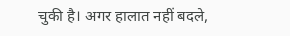चुकी है। अगर हालात नहीं बदले,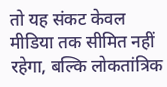तो यह संकट केवल मीडिया तक सीमित नहीं रहेगा, बल्कि लोकतांत्रिक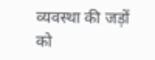व्यवस्था की जड़ों को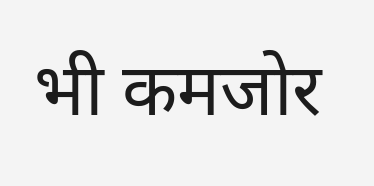भी कमजोर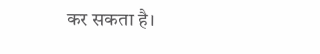कर सकता है।